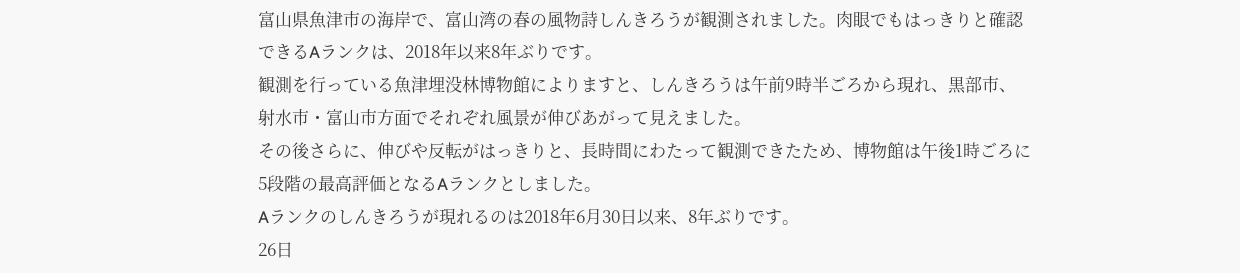富山県魚津市の海岸で、富山湾の春の風物詩しんきろうが観測されました。肉眼でもはっきりと確認できるAランクは、2018年以来8年ぶりです。
観測を行っている魚津埋没林博物館によりますと、しんきろうは午前9時半ごろから現れ、黒部市、射水市・富山市方面でそれぞれ風景が伸びあがって見えました。
その後さらに、伸びや反転がはっきりと、長時間にわたって観測できたため、博物館は午後1時ごろに5段階の最高評価となるAランクとしました。
Aランクのしんきろうが現れるのは2018年6月30日以来、8年ぶりです。
26日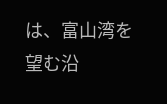は、富山湾を望む沿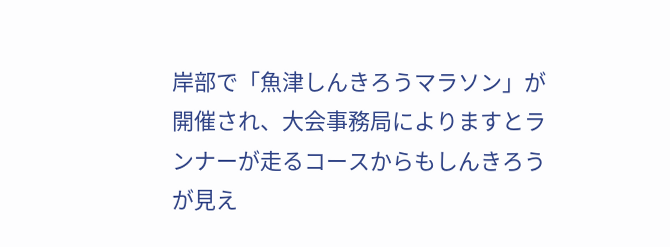岸部で「魚津しんきろうマラソン」が開催され、大会事務局によりますとランナーが走るコースからもしんきろうが見え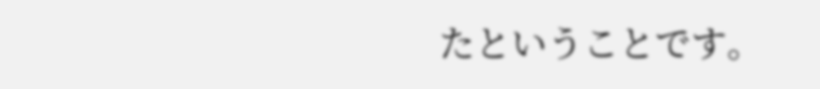たということです。